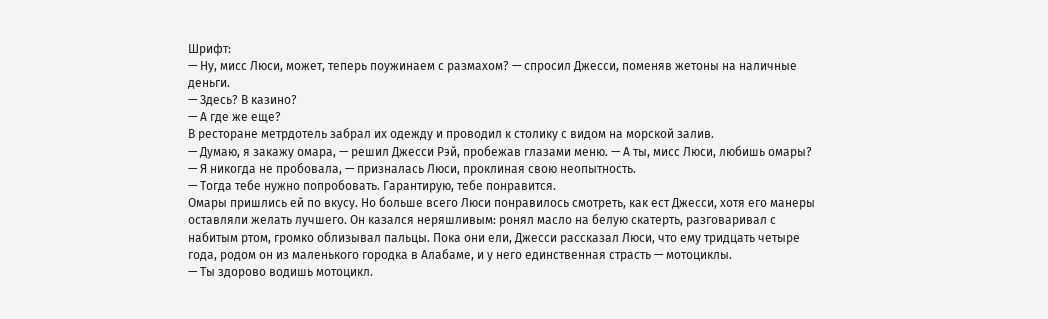Шрифт:
— Ну, мисс Люси, может, теперь поужинаем с размахом? — спросил Джесси, поменяв жетоны на наличные деньги.
— Здесь? В казино?
— А где же еще?
В ресторане метрдотель забрал их одежду и проводил к столику с видом на морской залив.
— Думаю, я закажу омара, — решил Джесси Рэй, пробежав глазами меню. — А ты, мисс Люси, любишь омары?
— Я никогда не пробовала, — призналась Люси, проклиная свою неопытность.
— Тогда тебе нужно попробовать. Гарантирую, тебе понравится.
Омары пришлись ей по вкусу. Но больше всего Люси понравилось смотреть, как ест Джесси, хотя его манеры оставляли желать лучшего. Он казался неряшливым: ронял масло на белую скатерть, разговаривал с набитым ртом, громко облизывал пальцы. Пока они ели, Джесси рассказал Люси, что ему тридцать четыре года, родом он из маленького городка в Алабаме, и у него единственная страсть — мотоциклы.
— Ты здорово водишь мотоцикл.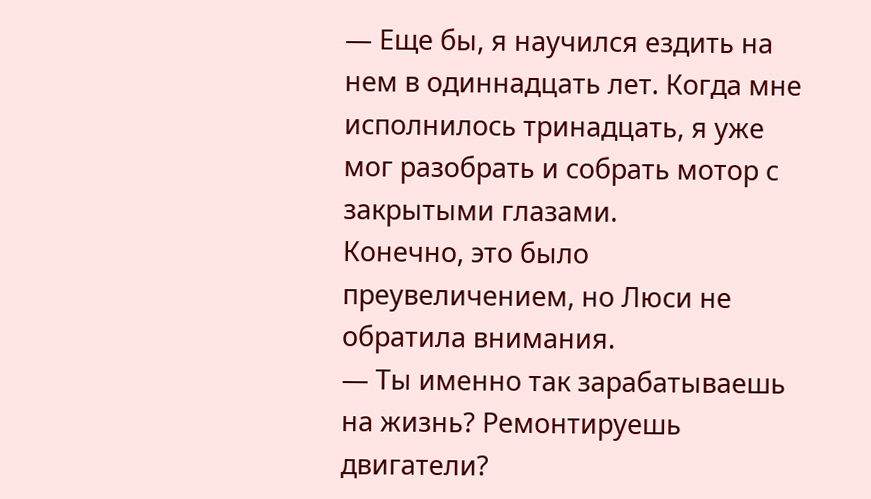— Еще бы, я научился ездить на нем в одиннадцать лет. Когда мне исполнилось тринадцать, я уже мог разобрать и собрать мотор с закрытыми глазами.
Конечно, это было преувеличением, но Люси не обратила внимания.
— Ты именно так зарабатываешь на жизнь? Ремонтируешь двигатели?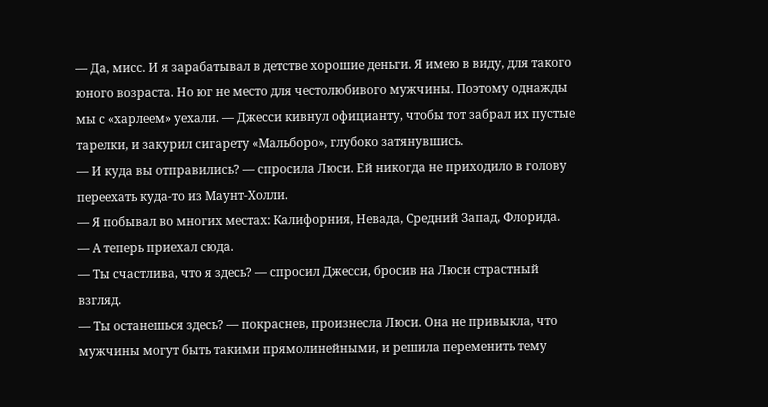— Да, мисс. И я зарабатывал в детстве хорошие деньги. Я имею в виду, для такого юного возраста. Но юг не место для честолюбивого мужчины. Поэтому однажды мы с «харлеем» уехали. — Джесси кивнул официанту, чтобы тот забрал их пустые тарелки, и закурил сигарету «Мальборо», глубоко затянувшись.
— И куда вы отправились? — спросила Люси. Ей никогда не приходило в голову переехать куда-то из Маунт-Холли.
— Я побывал во многих местах: Калифорния, Невада, Средний Запад, Флорида.
— А теперь приехал сюда.
— Ты счастлива, что я здесь? — спросил Джесси, бросив на Люси страстный взгляд.
— Ты останешься здесь? — покраснев, произнесла Люси. Она не привыкла, что мужчины могут быть такими прямолинейными, и решила переменить тему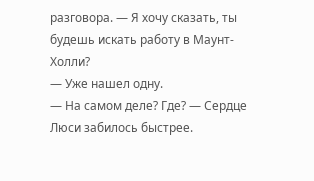разговора. — Я хочу сказать, ты будешь искать работу в Маунт-Холли?
— Уже нашел одну.
— На самом деле? Где? — Сердце Люси забилось быстрее.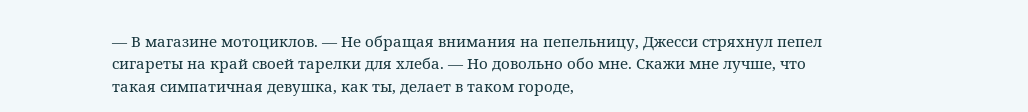— В магазине мотоциклов. — Не обращая внимания на пепельницу, Джесси стряхнул пепел сигареты на край своей тарелки для хлеба. — Но довольно обо мне. Скажи мне лучше, что такая симпатичная девушка, как ты, делает в таком городе,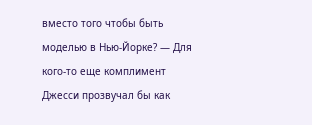вместо того чтобы быть моделью в Нью-Йорке? — Для кого-то еще комплимент Джесси прозвучал бы как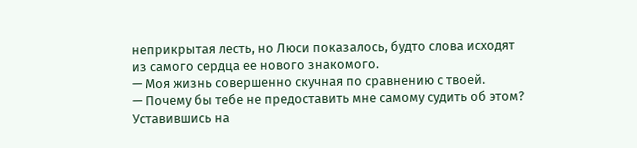неприкрытая лесть, но Люси показалось, будто слова исходят из самого сердца ее нового знакомого.
— Моя жизнь совершенно скучная по сравнению с твоей.
— Почему бы тебе не предоставить мне самому судить об этом?
Уставившись на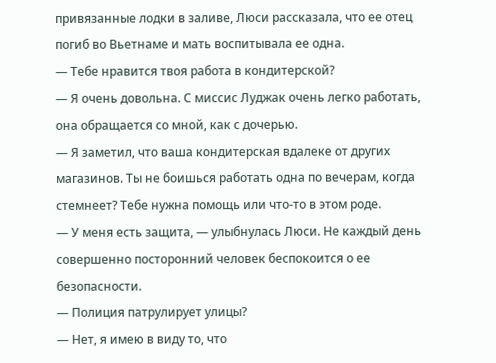привязанные лодки в заливе, Люси рассказала, что ее отец погиб во Вьетнаме и мать воспитывала ее одна.
— Тебе нравится твоя работа в кондитерской?
— Я очень довольна. С миссис Луджак очень легко работать, она обращается со мной, как с дочерью.
— Я заметил, что ваша кондитерская вдалеке от других магазинов. Ты не боишься работать одна по вечерам, когда стемнеет? Тебе нужна помощь или что-то в этом роде.
— У меня есть защита, — улыбнулась Люси. Не каждый день совершенно посторонний человек беспокоится о ее безопасности.
— Полиция патрулирует улицы?
— Нет, я имею в виду то, что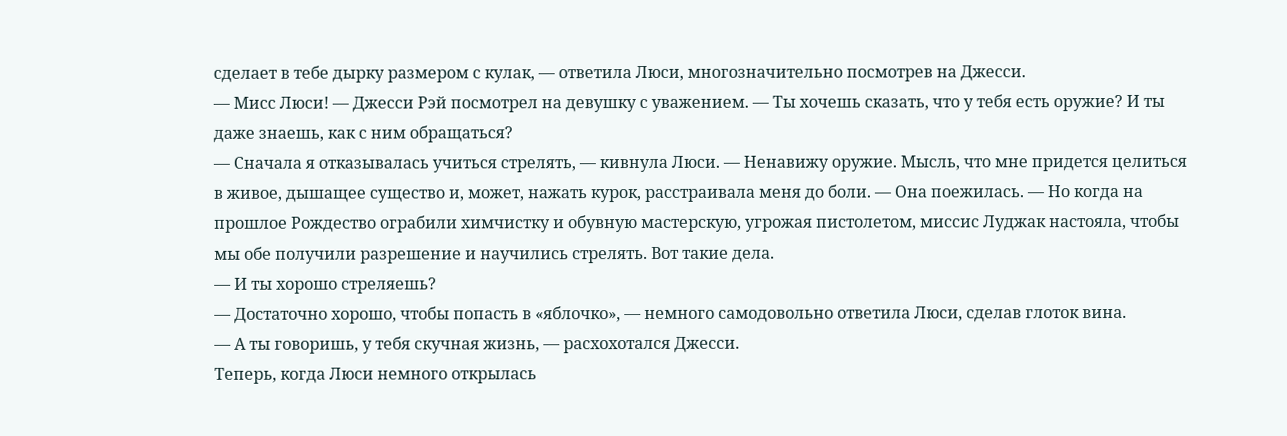сделает в тебе дырку размером с кулак, — ответила Люси, многозначительно посмотрев на Джесси.
— Мисс Люси! — Джесси Рэй посмотрел на девушку с уважением. — Ты хочешь сказать, что у тебя есть оружие? И ты даже знаешь, как с ним обращаться?
— Сначала я отказывалась учиться стрелять, — кивнула Люси. — Ненавижу оружие. Мысль, что мне придется целиться в живое, дышащее существо и, может, нажать курок, расстраивала меня до боли. — Она поежилась. — Но когда на прошлое Рождество ограбили химчистку и обувную мастерскую, угрожая пистолетом, миссис Луджак настояла, чтобы мы обе получили разрешение и научились стрелять. Вот такие дела.
— И ты хорошо стреляешь?
— Достаточно хорошо, чтобы попасть в «яблочко», — немного самодовольно ответила Люси, сделав глоток вина.
— А ты говоришь, у тебя скучная жизнь, — расхохотался Джесси.
Теперь, когда Люси немного открылась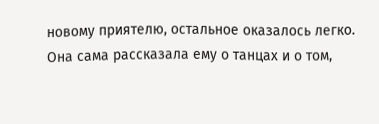новому приятелю, остальное оказалось легко. Она сама рассказала ему о танцах и о том,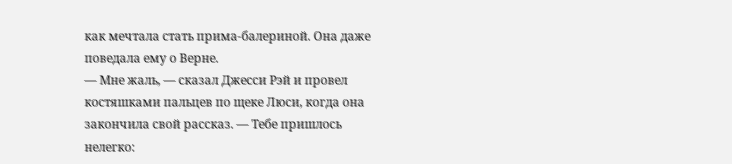как мечтала стать прима-балериной. Она даже поведала ему о Верне.
— Мне жаль, — сказал Джесси Рэй и провел костяшками пальцев по щеке Люси, когда она закончила свой рассказ. — Тебе пришлось нелегко: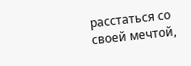расстаться со своей мечтой,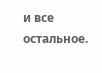и все остальное.